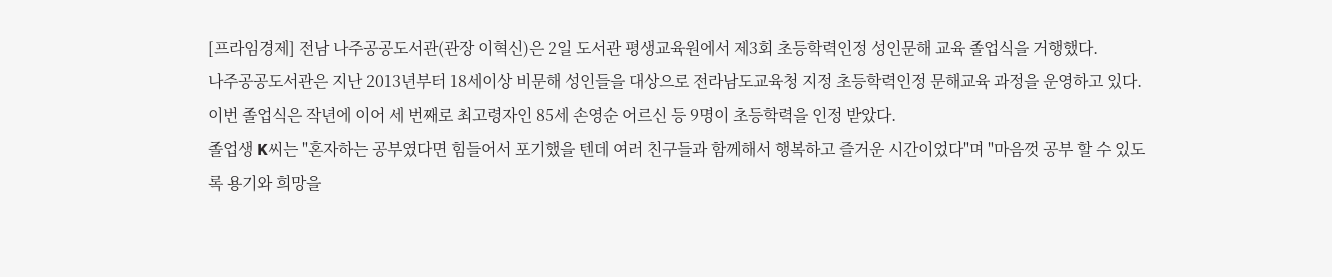[프라임경제] 전남 나주공공도서관(관장 이혁신)은 2일 도서관 평생교육원에서 제3회 초등학력인정 성인문해 교육 졸업식을 거행했다.
나주공공도서관은 지난 2013년부터 18세이상 비문해 성인들을 대상으로 전라남도교육청 지정 초등학력인정 문해교육 과정을 운영하고 있다.
이번 졸업식은 작년에 이어 세 번째로 최고령자인 85세 손영순 어르신 등 9명이 초등학력을 인정 받았다.
졸업생 K씨는 "혼자하는 공부였다면 힘들어서 포기했을 텐데 여러 친구들과 함께해서 행복하고 즐거운 시간이었다"며 "마음껏 공부 할 수 있도록 용기와 희망을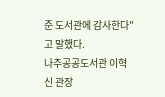준 도서관에 감사한다"고 말했다.
나주공공도서관 이혁신 관장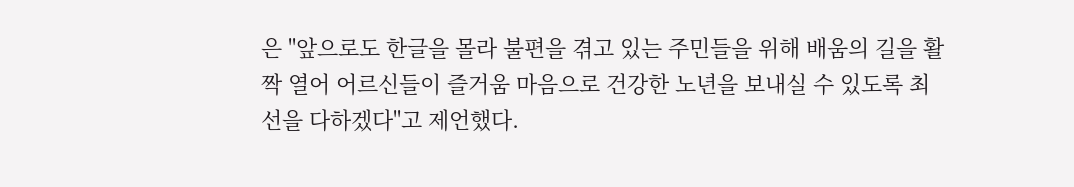은 "앞으로도 한글을 몰라 불편을 겪고 있는 주민들을 위해 배움의 길을 활짝 열어 어르신들이 즐거움 마음으로 건강한 노년을 보내실 수 있도록 최선을 다하겠다"고 제언했다.